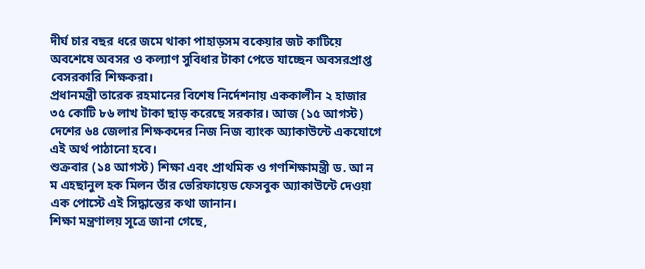দীর্ঘ চার বছর ধরে জমে থাকা পাহাড়সম বকেয়ার জট কাটিয়ে অবশেষে অবসর ও কল্যাণ সুবিধার টাকা পেতে যাচ্ছেন অবসরপ্রাপ্ত বেসরকারি শিক্ষকরা।
প্রধানমন্ত্রী তারেক রহমানের বিশেষ নির্দেশনায় এককালীন ২ হাজার ৩৫ কোটি ৮৬ লাখ টাকা ছাড় করেছে সরকার। আজ (১৫ আগস্ট) দেশের ৬৪ জেলার শিক্ষকদের নিজ নিজ ব্যাংক অ্যাকাউন্টে একযোগে এই অর্থ পাঠানো হবে।
শুক্রবার (১৪ আগস্ট) শিক্ষা এবং প্রাথমিক ও গণশিক্ষামন্ত্রী ড. আ ন ম এহছানুল হক মিলন তাঁর ভেরিফায়েড ফেসবুক অ্যাকাউন্টে দেওয়া এক পোস্টে এই সিদ্ধান্তের কথা জানান।
শিক্ষা মন্ত্রণালয় সূত্রে জানা গেছে,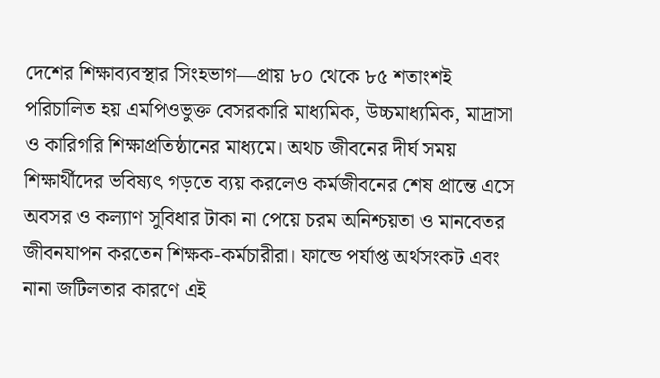দেশের শিক্ষাব্যবস্থার সিংহভাগ—প্রায় ৮০ থেকে ৮৫ শতাংশই পরিচালিত হয় এমপিওভুক্ত বেসরকারি মাধ্যমিক, উচ্চমাধ্যমিক, মাদ্রাসা ও কারিগরি শিক্ষাপ্রতিষ্ঠানের মাধ্যমে। অথচ জীবনের দীর্ঘ সময় শিক্ষার্থীদের ভবিষ্যৎ গড়তে ব্যয় করলেও কর্মজীবনের শেষ প্রান্তে এসে অবসর ও কল্যাণ সুবিধার টাকা না পেয়ে চরম অনিশ্চয়তা ও মানবেতর জীবনযাপন করতেন শিক্ষক-কর্মচারীরা। ফান্ডে পর্যাপ্ত অর্থসংকট এবং নানা জটিলতার কারণে এই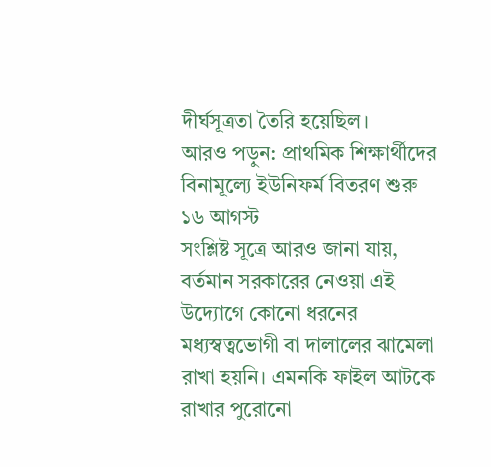দীর্ঘসূত্রতা তৈরি হয়েছিল।
আরও পড়ুন: প্রাথমিক শিক্ষার্থীদের বিনামূল্যে ইউনিফর্ম বিতরণ শুরু ১৬ আগস্ট
সংশ্লিষ্ট সূত্রে আরও জানা যায়, বর্তমান সরকারের নেওয়া এই উদ্যোগে কোনো ধরনের মধ্যস্বত্বভোগী বা দালালের ঝামেলা রাখা হয়নি। এমনকি ফাইল আটকে রাখার পুরোনো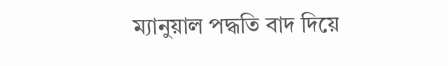ম্যানুয়াল পদ্ধতি বাদ দিয়ে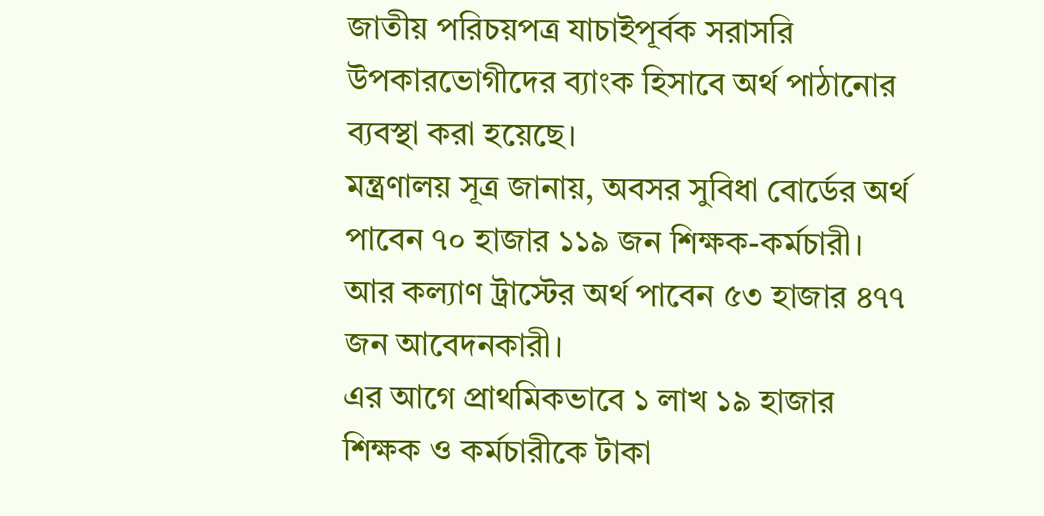জাতীয় পরিচয়পত্র যাচাইপূর্বক সরাসরি উপকারভোগীদের ব্যাংক হিসাবে অর্থ পাঠানোর ব্যবস্থা করা হয়েছে।
মন্ত্রণালয় সূত্র জানায়, অবসর সুবিধা বোর্ডের অর্থ পাবেন ৭০ হাজার ১১৯ জন শিক্ষক-কর্মচারী। আর কল্যাণ ট্রাস্টের অর্থ পাবেন ৫৩ হাজার ৪৭৭ জন আবেদনকারী।
এর আগে প্রাথমিকভাবে ১ লাখ ১৯ হাজার শিক্ষক ও কর্মচারীকে টাকা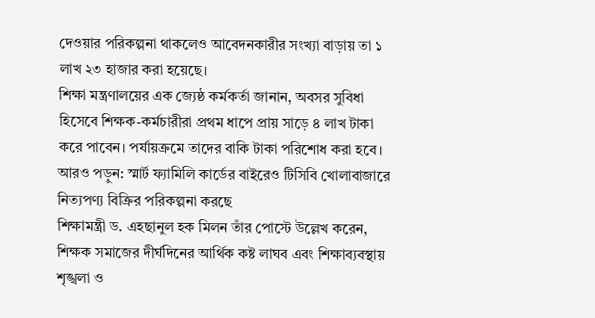দেওয়ার পরিকল্পনা থাকলেও আবেদনকারীর সংখ্যা বাড়ায় তা ১ লাখ ২৩ হাজার করা হয়েছে।
শিক্ষা মন্ত্রণালয়ের এক জ্যেষ্ঠ কর্মকর্তা জানান, অবসর সুবিধা হিসেবে শিক্ষক-কর্মচারীরা প্রথম ধাপে প্রায় সাড়ে ৪ লাখ টাকা করে পাবেন। পর্যায়ক্রমে তাদের বাকি টাকা পরিশোধ করা হবে।
আরও পড়ুন: স্মার্ট ফ্যামিলি কার্ডের বাইরেও টিসিবি খোলাবাজারে নিত্যপণ্য বিক্রির পরিকল্পনা করছে
শিক্ষামন্ত্রী ড. এহছানুল হক মিলন তাঁর পোস্টে উল্লেখ করেন, শিক্ষক সমাজের দীর্ঘদিনের আর্থিক কষ্ট লাঘব এবং শিক্ষাব্যবস্থায় শৃঙ্খলা ও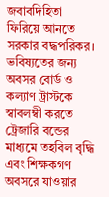জবাবদিহিতা ফিরিয়ে আনতে সরকার বদ্ধপরিকর। ভবিষ্যতের জন্য অবসর বোর্ড ও কল্যাণ ট্রাস্টকে স্বাবলম্বী করতে ট্রেজারি বন্ডের মাধ্যমে তহবিল বৃদ্ধি এবং শিক্ষকগণ অবসরে যাওয়ার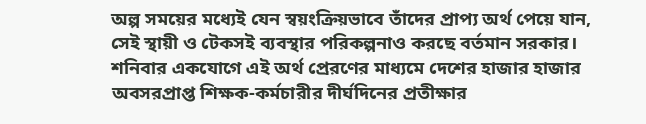অল্প সময়ের মধ্যেই যেন স্বয়ংক্রিয়ভাবে তাঁদের প্রাপ্য অর্থ পেয়ে যান, সেই স্থায়ী ও টেকসই ব্যবস্থার পরিকল্পনাও করছে বর্তমান সরকার।
শনিবার একযোগে এই অর্থ প্রেরণের মাধ্যমে দেশের হাজার হাজার অবসরপ্রাপ্ত শিক্ষক-কর্মচারীর দীর্ঘদিনের প্রতীক্ষার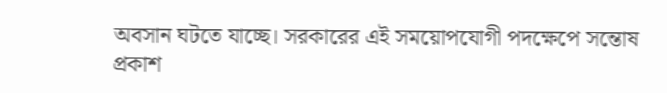অবসান ঘটতে যাচ্ছে। সরকারের এই সময়োপযোগী পদক্ষেপে সন্তোষ প্রকাশ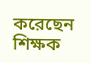করেছেন শিক্ষক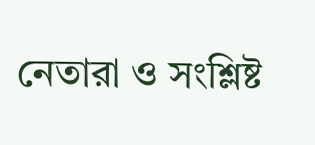নেতারা ও সংশ্লিষ্ট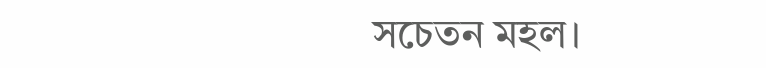সচেতন মহল।